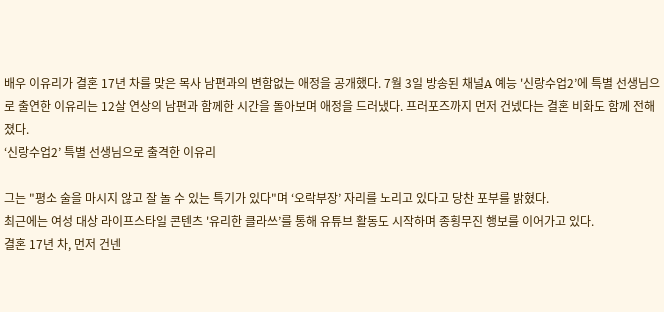배우 이유리가 결혼 17년 차를 맞은 목사 남편과의 변함없는 애정을 공개했다. 7월 3일 방송된 채널A 예능 '신랑수업2’에 특별 선생님으로 출연한 이유리는 12살 연상의 남편과 함께한 시간을 돌아보며 애정을 드러냈다. 프러포즈까지 먼저 건넸다는 결혼 비화도 함께 전해졌다.
‘신랑수업2’ 특별 선생님으로 출격한 이유리

그는 "평소 술을 마시지 않고 잘 놀 수 있는 특기가 있다"며 ‘오락부장’ 자리를 노리고 있다고 당찬 포부를 밝혔다.
최근에는 여성 대상 라이프스타일 콘텐츠 '유리한 클라쓰’를 통해 유튜브 활동도 시작하며 종횡무진 행보를 이어가고 있다.
결혼 17년 차, 먼저 건넨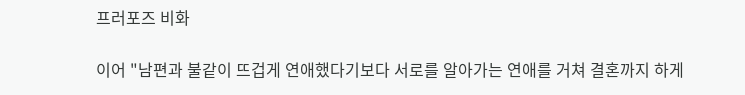프러포즈 비화

이어 "남편과 불같이 뜨겁게 연애했다기보다 서로를 알아가는 연애를 거쳐 결혼까지 하게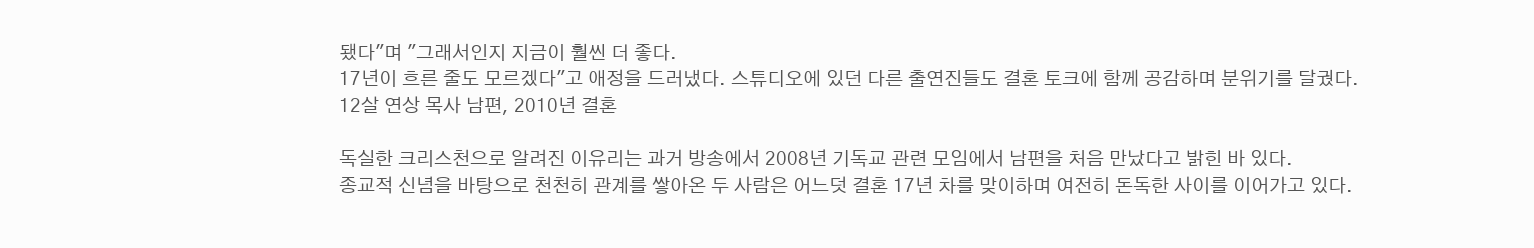됐다"며 "그래서인지 지금이 훨씬 더 좋다.
17년이 흐른 줄도 모르겠다"고 애정을 드러냈다. 스튜디오에 있던 다른 출연진들도 결혼 토크에 함께 공감하며 분위기를 달궜다.
12살 연상 목사 남편, 2010년 결혼

독실한 크리스천으로 알려진 이유리는 과거 방송에서 2008년 기독교 관련 모임에서 남편을 처음 만났다고 밝힌 바 있다.
종교적 신념을 바탕으로 천천히 관계를 쌓아온 두 사람은 어느덧 결혼 17년 차를 맞이하며 여전히 돈독한 사이를 이어가고 있다.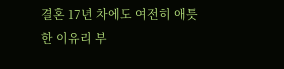결혼 17년 차에도 여전히 애틋한 이유리 부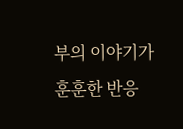부의 이야기가 훈훈한 반응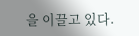을 이끌고 있다.